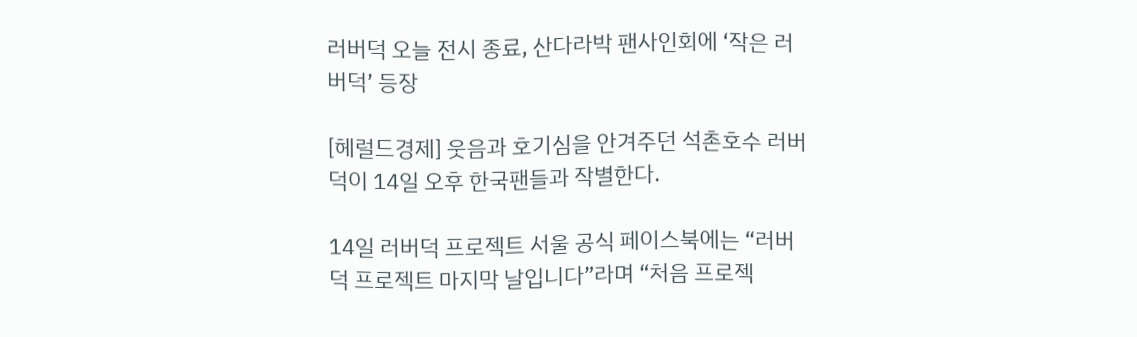러버덕 오늘 전시 종료, 산다라박 팬사인회에 ‘작은 러버덕’ 등장

[헤럴드경제] 웃음과 호기심을 안겨주던 석촌호수 러버덕이 14일 오후 한국팬들과 작별한다.

14일 러버덕 프로젝트 서울 공식 페이스북에는 “러버덕 프로젝트 마지막 날입니다”라며 “처음 프로젝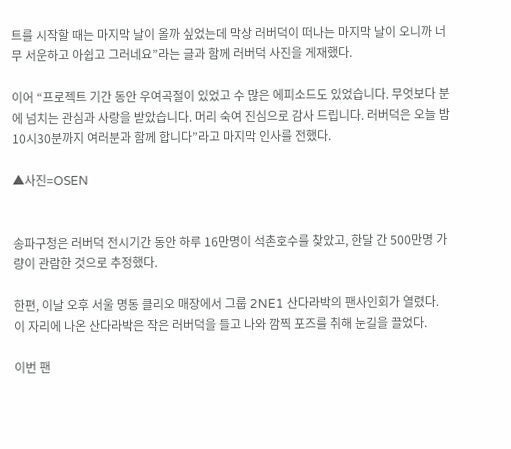트를 시작할 때는 마지막 날이 올까 싶었는데 막상 러버덕이 떠나는 마지막 날이 오니까 너무 서운하고 아쉽고 그러네요”라는 글과 함께 러버덕 사진을 게재했다.

이어 “프로젝트 기간 동안 우여곡절이 있었고 수 많은 에피소드도 있었습니다. 무엇보다 분에 넘치는 관심과 사랑을 받았습니다. 머리 숙여 진심으로 감사 드립니다. 러버덕은 오늘 밤 10시30분까지 여러분과 함께 합니다”라고 마지막 인사를 전했다.

▲사진=OSEN


송파구청은 러버덕 전시기간 동안 하루 16만명이 석촌호수를 찾았고, 한달 간 500만명 가량이 관람한 것으로 추정했다.

한편, 이날 오후 서울 명동 클리오 매장에서 그룹 2NE1 산다라박의 팬사인회가 열렸다. 이 자리에 나온 산다라박은 작은 러버덕을 들고 나와 깜찍 포즈를 취해 눈길을 끌었다.

이번 팬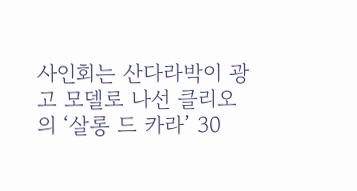사인회는 산다라박이 광고 모델로 나선 클리오의 ‘살롱 드 카라’ 30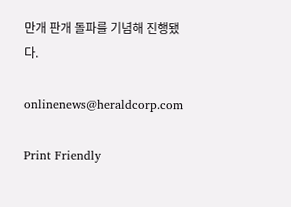만개 판개 돌파를 기념해 진행됐다.

onlinenews@heraldcorp.com

Print Friendly